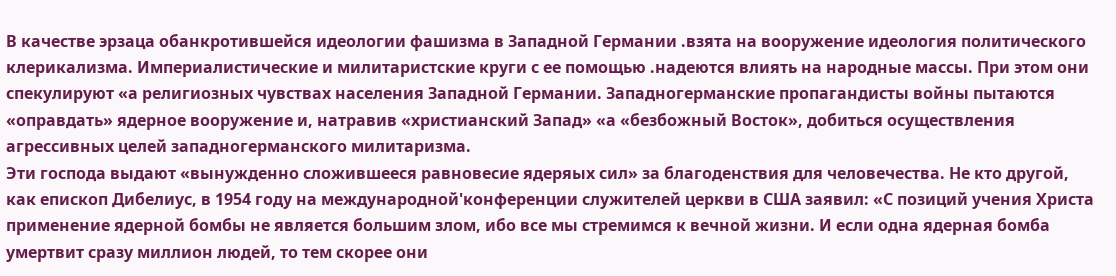В качестве эрзаца обанкротившейся идеологии фашизма в Западной Германии .взята на вооружение идеология политического клерикализма. Империалистические и милитаристские круги с ее помощью .надеются влиять на народные массы. При этом они спекулируют «а религиозных чувствах населения Западной Германии. Западногерманские пропагандисты войны пытаются «оправдать» ядерное вооружение и, натравив «христианский Запад» «а «безбожный Восток», добиться осуществления агрессивных целей западногерманского милитаризма.
Эти господа выдают «вынужденно сложившееся равновесие ядеряых сил» за благоденствия для человечества. Не кто другой, как епископ Дибелиус, в 1954 году на международной'конференции служителей церкви в США заявил: «С позиций учения Христа применение ядерной бомбы не является большим злом, ибо все мы стремимся к вечной жизни. И если одна ядерная бомба умертвит сразу миллион людей, то тем скорее они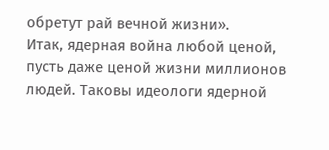обретут рай вечной жизни».
Итак, ядерная война любой ценой, пусть даже ценой жизни миллионов людей. Таковы идеологи ядерной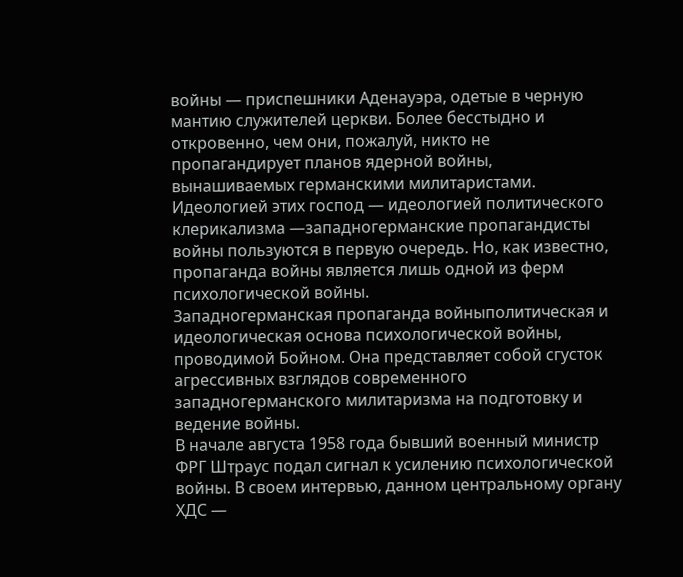войны — приспешники Аденауэра, одетые в черную мантию служителей церкви. Более бесстыдно и откровенно, чем они, пожалуй, никто не пропагандирует планов ядерной войны, вынашиваемых германскими милитаристами.
Идеологией этих господ — идеологией политического клерикализма —западногерманские пропагандисты войны пользуются в первую очередь. Но, как известно, пропаганда войны является лишь одной из ферм психологической войны.
Западногерманская пропаганда войныполитическая и идеологическая основа психологической войны, проводимой Бойном. Она представляет собой сгусток агрессивных взглядов современного западногерманского милитаризма на подготовку и ведение войны.
В начале августа 1958 года бывший военный министр ФРГ Штраус подал сигнал к усилению психологической войны. В своем интервью, данном центральному органу ХДС —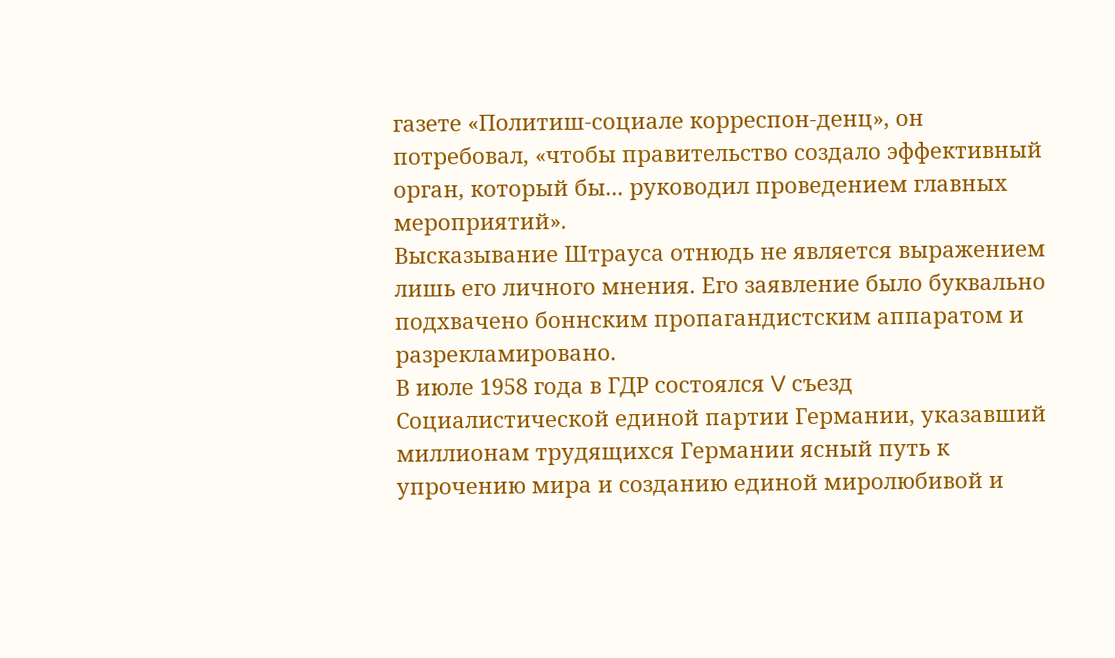газете «Политиш-социале корреспон-денц», он потребовал, «чтобы правительство создало эффективный орган, который бы... руководил проведением главных мероприятий».
Высказывание Штрауса отнюдь не является выражением лишь его личного мнения. Его заявление было буквально подхвачено боннским пропагандистским аппаратом и разрекламировано.
В июле 1958 года в ГДР состоялся V съезд Социалистической единой партии Германии, указавший миллионам трудящихся Германии ясный путь к упрочению мира и созданию единой миролюбивой и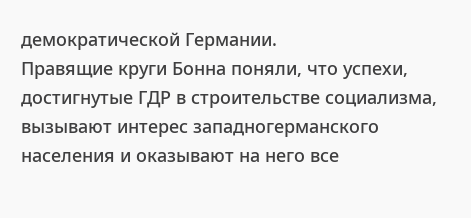демократической Германии.
Правящие круги Бонна поняли, что успехи, достигнутые ГДР в строительстве социализма, вызывают интерес западногерманского населения и оказывают на него все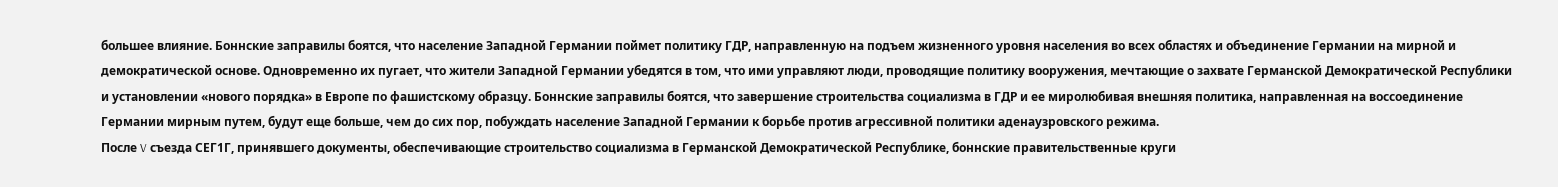большее влияние. Боннские заправилы боятся, что население Западной Германии поймет политику ГДР, направленную на подъем жизненного уровня населения во всех областях и объединение Германии на мирной и демократической основе. Одновременно их пугает, что жители Западной Германии убедятся в том, что ими управляют люди, проводящие политику вооружения, мечтающие о захвате Германской Демократической Республики и установлении «нового порядка» в Европе по фашистскому образцу. Боннские заправилы боятся, что завершение строительства социализма в ГДР и ее миролюбивая внешняя политика, направленная на воссоединение Германии мирным путем, будут еще больше, чем до сих пор, побуждать население Западной Германии к борьбе против агрессивной политики аденаузровского режима.
После V съезда СЕГ1Г, принявшего документы, обеспечивающие строительство социализма в Германской Демократической Республике, боннские правительственные круги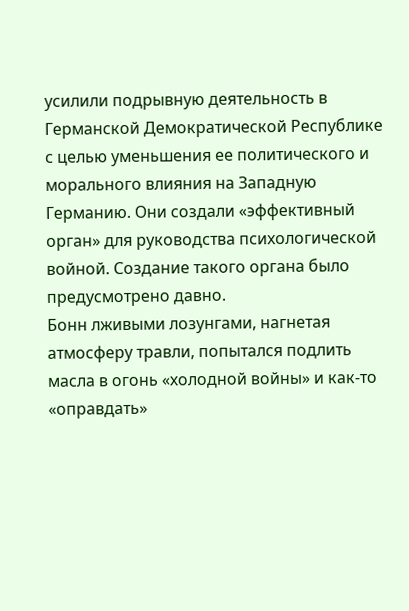усилили подрывную деятельность в Германской Демократической Республике с целью уменьшения ее политического и морального влияния на Западную Германию. Они создали «эффективный орган» для руководства психологической войной. Создание такого органа было предусмотрено давно.
Бонн лживыми лозунгами, нагнетая атмосферу травли, попытался подлить масла в огонь «холодной войны» и как-то «оправдать»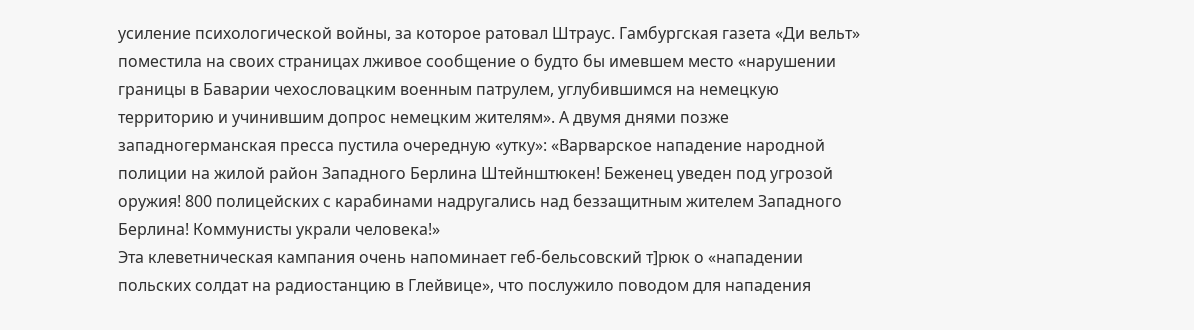усиление психологической войны, за которое ратовал Штраус. Гамбургская газета «Ди вельт» поместила на своих страницах лживое сообщение о будто бы имевшем место «нарушении границы в Баварии чехословацким военным патрулем, углубившимся на немецкую территорию и учинившим допрос немецким жителям». А двумя днями позже западногерманская пресса пустила очередную «утку»: «Варварское нападение народной полиции на жилой район Западного Берлина Штейнштюкен! Беженец уведен под угрозой оружия! 800 полицейских с карабинами надругались над беззащитным жителем Западного Берлина! Коммунисты украли человека!»
Эта клеветническая кампания очень напоминает геб-бельсовский т]рюк о «нападении польских солдат на радиостанцию в Глейвице», что послужило поводом для нападения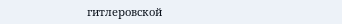гитлеровской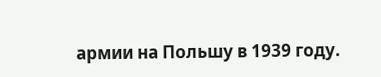армии на Польшу в 1939 году.